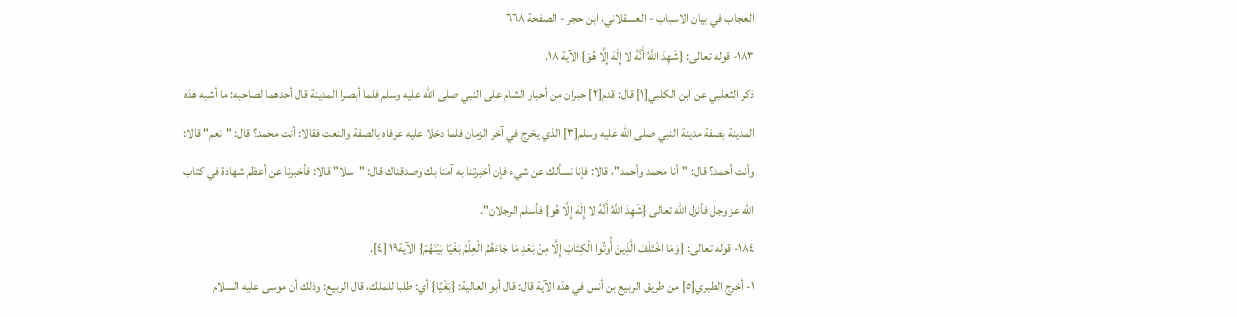العجاب في بيان الاسباب - العسقلاني، ابن حجر - الصفحة ٦٦٨
١٨٣- قوله تعالى: {شَهِدَ اللَّهُ أَنَّهُ لا إِلَهَ إِلَّا هُوَ} الآية ١٨.
ذكر الثعلبي عن ابن الكلبي[١] قال: قدم[٢] حبران من أحبار الشام على النبي صلى الله عليه وسلم فلما أبصرا المدينة قال أحدهما لصاحبه: ما أشبه هذه المدينة بصفة مدينة النبي صلى الله عليه وسلم[٣] الذي يخرج في آخر الزمان فلما دخلا عليه عرفاه بالصفة والنعت فقالا: أنت محمد؟ قال: "نعم" قالا: وأنت أحمد؟ قال: "أنا محمد وأحمد"، قالا: فإنا نسألك عن شيء فإن أخبرتنا به آمنا بك وصدقناك قال: "سلا" قالا: فأخبرنا عن أعظم شهادة في كتاب الله عز وجل فأنزل الله تعالى {شَهِدَ اللَّهُ أَنَّهُ لا إِلَهَ إِلَّا هُو} فأسلم الرجلان".
١٨٤- قوله تعالى: {وَمَا اخْتَلَفَ الَّذِينَ أُوتُوا الْكِتَابَ إِلَّا مِنْ بَعْدِ مَا جَاءَهُمُ الْعِلْمُ بَغْيًا بَيْنَهُمْ} الآية١٩ [٤].
١- أخرج الطبري[٥] من طريق الربيع بن أنس في هذه الآية قال: قال أبو العالية: {بَغْيًا} أي: طلبا للملك، قال الربيع: وذلك أن موسى عليه السلام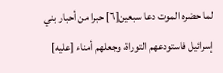لما حضره الموت دعا سبعين[٦] حبرا من أحبار بني إسرائيل فاستودعهم التوراة، وجعلهم أمناء [عليه]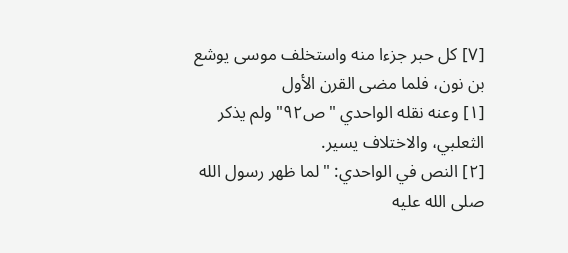[٧] كل حبر جزءا منه واستخلف موسى يوشع بن نون، فلما مضى القرن الأول
[١] وعنه نقله الواحدي "ص٩٢" ولم يذكر الثعلبي، والاختلاف يسير.
[٢] النص في الواحدي: "لما ظهر رسول الله صلى الله عليه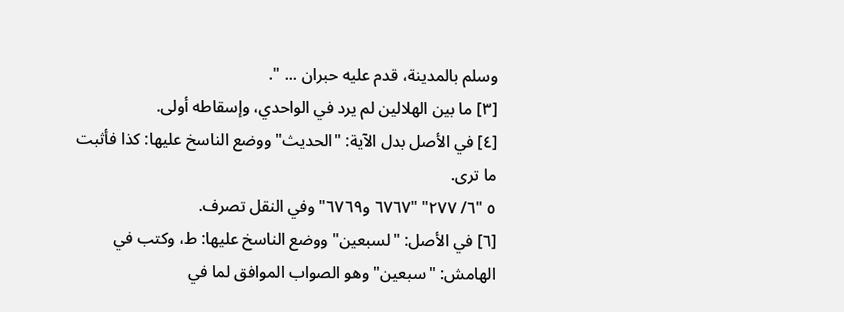وسلم بالمدينة، قدم عليه حبران ... ".
[٣] ما بين الهلالين لم يرد في الواحدي، وإسقاطه أولى.
[٤] في الأصل بدل الآية: "الحديث" ووضع الناسخ عليها: كذا فأثبت ما ترى.
٥ "٦/ ٢٧٧" "٦٧٦٧ و٦٧٦٩" وفي النقل تصرف.
[٦] في الأصل: "لسبعين" ووضع الناسخ عليها: ط، وكتب في الهامش: "سبعين" وهو الصواب الموافق لما في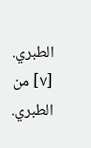الطبري.
[٧] من الطبري.